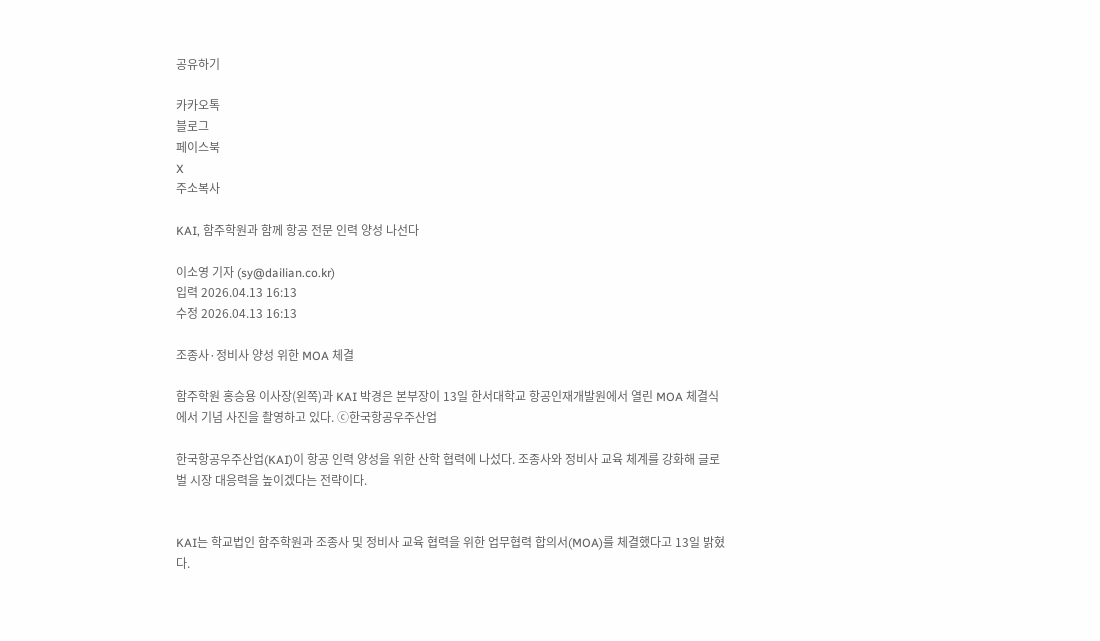공유하기

카카오톡
블로그
페이스북
X
주소복사

KAI, 함주학원과 함께 항공 전문 인력 양성 나선다

이소영 기자 (sy@dailian.co.kr)
입력 2026.04.13 16:13
수정 2026.04.13 16:13

조종사·정비사 양성 위한 MOA 체결

함주학원 홍승용 이사장(왼쪽)과 KAI 박경은 본부장이 13일 한서대학교 항공인재개발원에서 열린 MOA 체결식에서 기념 사진을 촬영하고 있다. ⓒ한국항공우주산업

한국항공우주산업(KAI)이 항공 인력 양성을 위한 산학 협력에 나섰다. 조종사와 정비사 교육 체계를 강화해 글로벌 시장 대응력을 높이겠다는 전략이다.


KAI는 학교법인 함주학원과 조종사 및 정비사 교육 협력을 위한 업무협력 합의서(MOA)를 체결했다고 13일 밝혔다.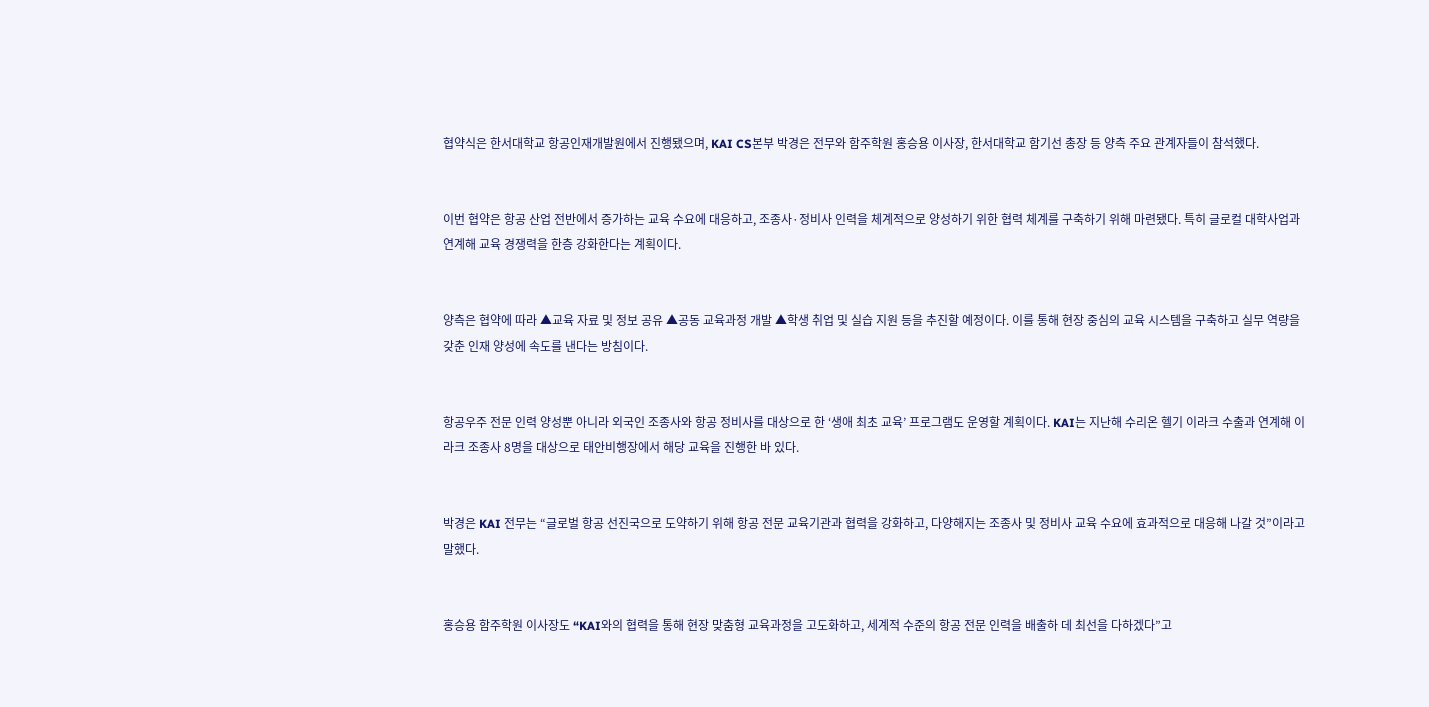협약식은 한서대학교 항공인재개발원에서 진행됐으며, KAI CS본부 박경은 전무와 함주학원 홍승용 이사장, 한서대학교 함기선 총장 등 양측 주요 관계자들이 참석했다.


이번 협약은 항공 산업 전반에서 증가하는 교육 수요에 대응하고, 조종사·정비사 인력을 체계적으로 양성하기 위한 협력 체계를 구축하기 위해 마련됐다. 특히 글로컬 대학사업과 연계해 교육 경쟁력을 한층 강화한다는 계획이다.


양측은 협약에 따라 ▲교육 자료 및 정보 공유 ▲공동 교육과정 개발 ▲학생 취업 및 실습 지원 등을 추진할 예정이다. 이를 통해 현장 중심의 교육 시스템을 구축하고 실무 역량을 갖춘 인재 양성에 속도를 낸다는 방침이다.


항공우주 전문 인력 양성뿐 아니라 외국인 조종사와 항공 정비사를 대상으로 한 ‘생애 최초 교육’ 프로그램도 운영할 계획이다. KAI는 지난해 수리온 헬기 이라크 수출과 연계해 이라크 조종사 8명을 대상으로 태안비행장에서 해당 교육을 진행한 바 있다.


박경은 KAI 전무는 “글로벌 항공 선진국으로 도약하기 위해 항공 전문 교육기관과 협력을 강화하고, 다양해지는 조종사 및 정비사 교육 수요에 효과적으로 대응해 나갈 것”이라고 말했다.


홍승용 함주학원 이사장도 “KAI와의 협력을 통해 현장 맞춤형 교육과정을 고도화하고, 세계적 수준의 항공 전문 인력을 배출하 데 최선을 다하겠다”고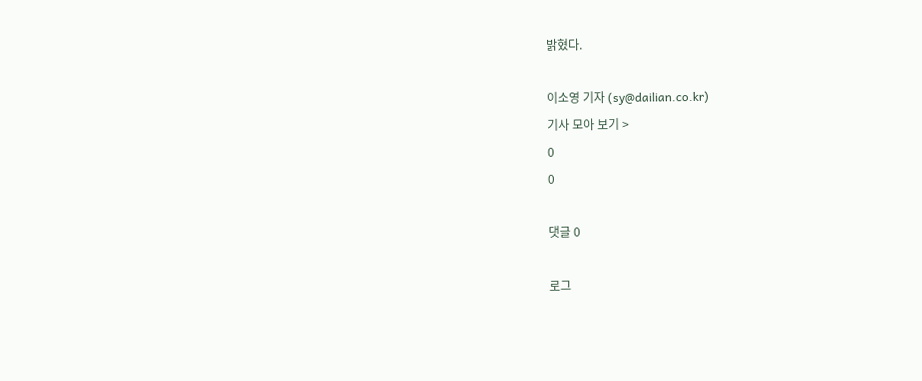밝혔다.

이소영 기자 (sy@dailian.co.kr)
기사 모아 보기 >
0
0

댓글 0

로그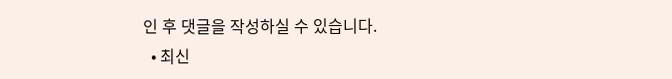인 후 댓글을 작성하실 수 있습니다.
  • 최신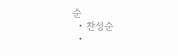순
  • 찬성순
  •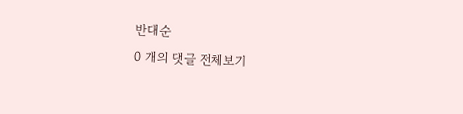반대순
0 개의 댓글 전체보기